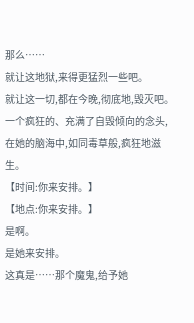那么……
就让这地狱,来得更猛烈一些吧。
就让这一切,都在今晚,彻底地,毁灭吧。
一个疯狂的、充满了自毁倾向的念头,在她的脑海中,如同毒草般,疯狂地滋生。
【时间:你来安排。】
【地点:你来安排。】
是啊。
是她来安排。
这真是……那个魔鬼,给予她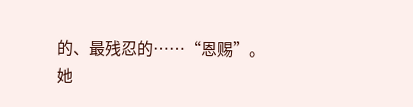的、最残忍的……“恩赐”。
她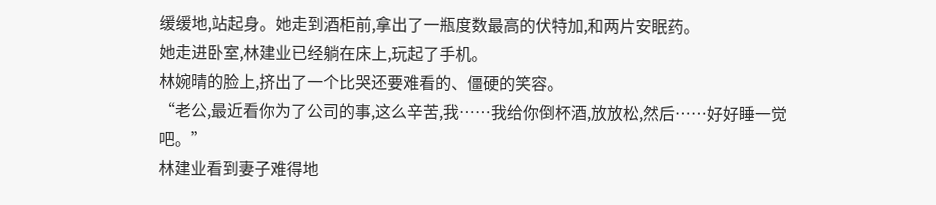缓缓地,站起身。她走到酒柜前,拿出了一瓶度数最高的伏特加,和两片安眠药。
她走进卧室,林建业已经躺在床上,玩起了手机。
林婉晴的脸上,挤出了一个比哭还要难看的、僵硬的笑容。
“老公,最近看你为了公司的事,这么辛苦,我……我给你倒杯酒,放放松,然后……好好睡一觉吧。”
林建业看到妻子难得地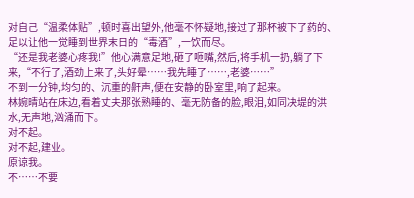对自己“温柔体贴”,顿时喜出望外,他毫不怀疑地,接过了那杯被下了药的、足以让他一觉睡到世界末日的“毒酒”,一饮而尽。
“还是我老婆心疼我!”他心满意足地,砸了咂嘴,然后,将手机一扔,躺了下来,“不行了,酒劲上来了,头好晕……我先睡了……,老婆……”
不到一分钟,均匀的、沉重的鼾声,便在安静的卧室里,响了起来。
林婉晴站在床边,看着丈夫那张熟睡的、毫无防备的脸,眼泪,如同决堤的洪水,无声地,汹涌而下。
对不起。
对不起,建业。
原谅我。
不……不要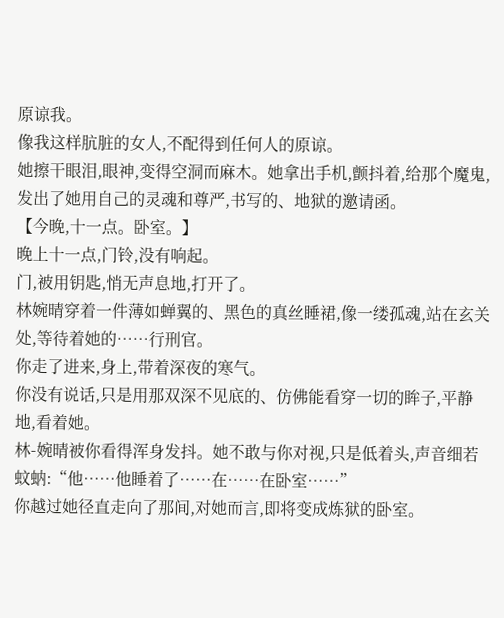原谅我。
像我这样肮脏的女人,不配得到任何人的原谅。
她擦干眼泪,眼神,变得空洞而麻木。她拿出手机,颤抖着,给那个魔鬼,发出了她用自己的灵魂和尊严,书写的、地狱的邀请函。
【今晚,十一点。卧室。】
晚上十一点,门铃,没有响起。
门,被用钥匙,悄无声息地,打开了。
林婉晴穿着一件薄如蝉翼的、黑色的真丝睡裙,像一缕孤魂,站在玄关处,等待着她的……行刑官。
你走了进来,身上,带着深夜的寒气。
你没有说话,只是用那双深不见底的、仿佛能看穿一切的眸子,平静地,看着她。
林-婉晴被你看得浑身发抖。她不敢与你对视,只是低着头,声音细若蚊蚋:“他……他睡着了……在……在卧室……”
你越过她径直走向了那间,对她而言,即将变成炼狱的卧室。